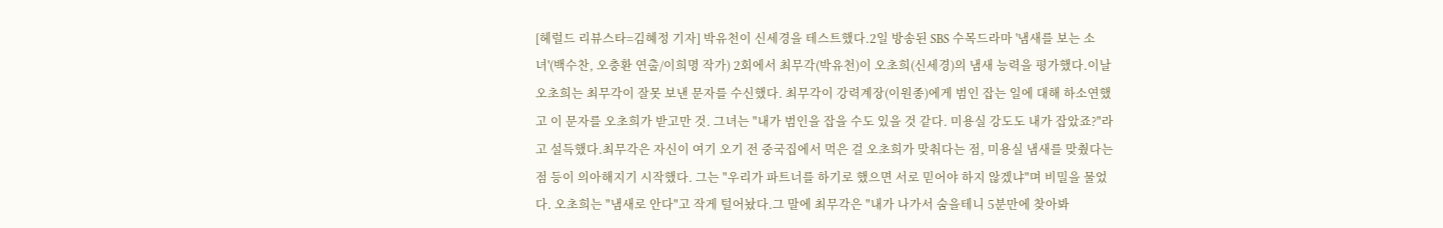[헤럴드 리뷰스타=김혜정 기자] 박유천이 신세경을 테스트했다.2일 방송된 SBS 수목드라마 '냄새를 보는 소녀'(백수찬, 오충환 연출/이희명 작가) 2회에서 최무각(박유천)이 오초희(신세경)의 냄새 능력을 평가했다.이날 오초희는 최무각이 잘못 보낸 문자를 수신했다. 최무각이 강력계장(이원종)에게 범인 잡는 일에 대해 하소연했고 이 문자를 오초희가 받고만 것. 그녀는 "내가 범인을 잡을 수도 있을 것 같다. 미용실 강도도 내가 잡았죠?"라고 설득했다.최무각은 자신이 여기 오기 전 중국집에서 먹은 걸 오초희가 맞춰다는 점, 미용실 냄새를 맞췄다는 점 등이 의아해지기 시작했다. 그는 "우리가 파트너를 하기로 했으면 서로 믿어야 하지 않겠냐"며 비밀을 물었다. 오초희는 "냄새로 안다"고 작게 털어놨다.그 말에 최무각은 "내가 나가서 숨을테니 5분만에 찾아봐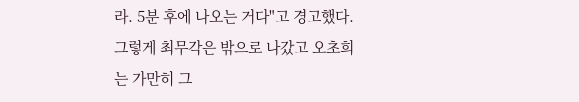라. 5분 후에 나오는 거다"고 경고했다. 그렇게 최무각은 밖으로 나갔고 오초희는 가만히 그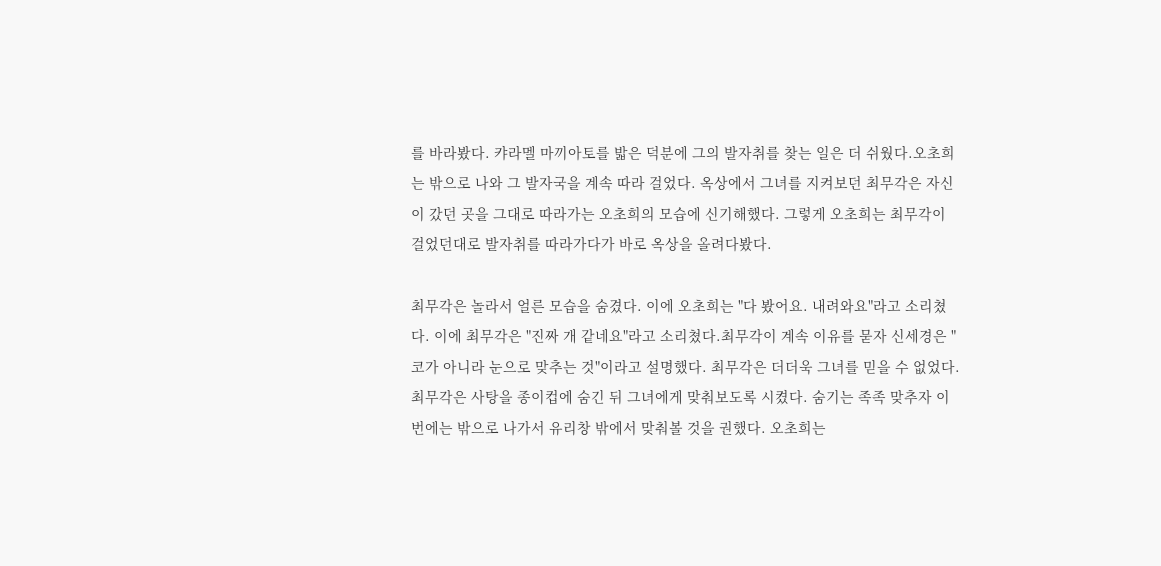를 바라봤다. 캬라멜 마끼아토를 밟은 덕분에 그의 발자취를 찾는 일은 더 쉬웠다.오초희는 밖으로 나와 그 발자국을 계속 따라 걸었다. 옥상에서 그녀를 지켜보던 최무각은 자신이 갔던 곳을 그대로 따라가는 오초희의 모습에 신기해했다. 그렇게 오초희는 최무각이 걸었던대로 발자취를 따라가다가 바로 옥상을 올려다봤다.

최무각은 놀라서 얼른 모습을 숨겼다. 이에 오초희는 "다 봤어요. 내려와요"라고 소리쳤다. 이에 최무각은 "진짜 개 같네요"라고 소리쳤다.최무각이 계속 이유를 묻자 신세경은 "코가 아니라 눈으로 맞추는 것"이라고 설명했다. 최무각은 더더욱 그녀를 믿을 수 없었다. 최무각은 사탕을 종이컵에 숨긴 뒤 그녀에게 맞춰보도록 시켰다. 숨기는 족족 맞추자 이번에는 밖으로 나가서 유리창 밖에서 맞춰볼 것을 권했다. 오초희는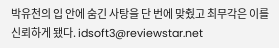박유천의 입 안에 숨긴 사탕을 단 번에 맞췄고 최무각은 이를 신뢰하게 됐다. idsoft3@reviewstar.net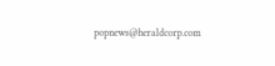popnews@heraldcorp.com